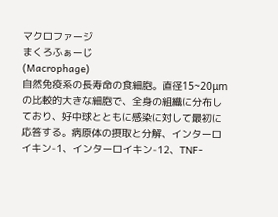マクロファージ
まくろふぁーじ
(Macrophage)
自然免疫系の長寿命の食細胞。直径15~20μmの比較的大きな細胞で、全身の組織に分布しており、好中球とともに感染に対して最初に応答する。病原体の摂取と分解、インターロイキン-1、インターロイキン-12、TNF-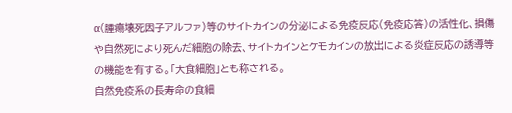α(腫瘍壊死因子アルファ)等のサイトカインの分泌による免疫反応(免疫応答)の活性化、損傷や自然死により死んだ細胞の除去、サイトカインとケモカインの放出による炎症反応の誘導等の機能を有する。「大食細胞」とも称される。
自然免疫系の長寿命の食細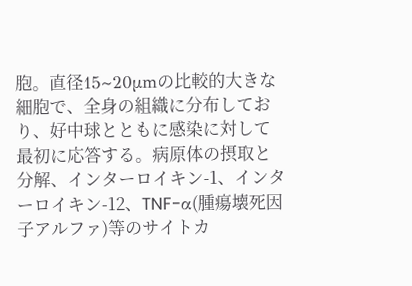胞。直径15~20μmの比較的大きな細胞で、全身の組織に分布しており、好中球とともに感染に対して最初に応答する。病原体の摂取と分解、インターロイキン-1、インターロイキン-12、TNF-α(腫瘍壊死因子アルファ)等のサイトカ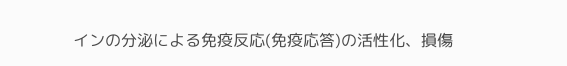インの分泌による免疫反応(免疫応答)の活性化、損傷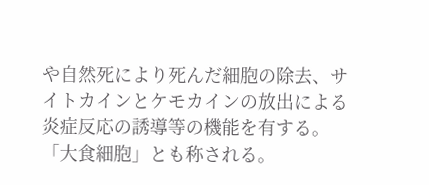や自然死により死んだ細胞の除去、サイトカインとケモカインの放出による炎症反応の誘導等の機能を有する。「大食細胞」とも称される。